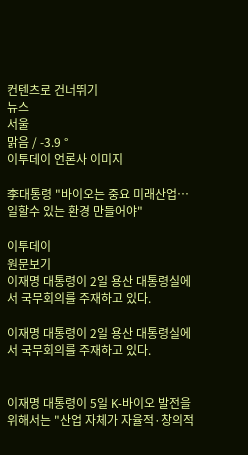컨텐츠로 건너뛰기
뉴스
서울
맑음 / -3.9 °
이투데이 언론사 이미지

李대통령 "바이오는 중요 미래산업…일할수 있는 환경 만들어야"

이투데이
원문보기
이재명 대통령이 2일 용산 대통령실에서 국무회의를 주재하고 있다.

이재명 대통령이 2일 용산 대통령실에서 국무회의를 주재하고 있다.


이재명 대통령이 5일 K-바이오 발전을 위해서는 "산업 자체가 자율적·창의적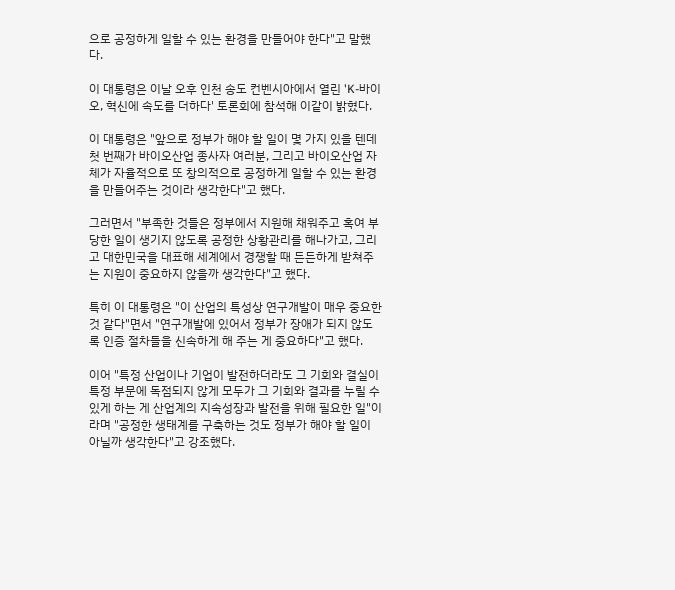으로 공정하게 일할 수 있는 환경을 만들어야 한다"고 말했다.

이 대통령은 이날 오후 인천 송도 컨벤시아에서 열린 'K-바이오, 혁신에 속도를 더하다' 토론회에 참석해 이같이 밝혔다.

이 대통령은 "앞으로 정부가 해야 할 일이 몇 가지 있을 텐데 첫 번째가 바이오산업 종사자 여러분, 그리고 바이오산업 자체가 자율적으로 또 창의적으로 공정하게 일할 수 있는 환경을 만들어주는 것이라 생각한다"고 했다.

그러면서 "부족한 것들은 정부에서 지원해 채워주고 혹여 부당한 일이 생기지 않도록 공정한 상황관리를 해나가고, 그리고 대한민국을 대표해 세계에서 경쟁할 때 든든하게 받쳐주는 지원이 중요하지 않을까 생각한다"고 했다.

특히 이 대통령은 "이 산업의 특성상 연구개발이 매우 중요한 것 같다"면서 "연구개발에 있어서 정부가 장애가 되지 않도록 인증 절차들을 신속하게 해 주는 게 중요하다"고 했다.

이어 "특정 산업이나 기업이 발전하더라도 그 기회와 결실이 특정 부문에 독점되지 않게 모두가 그 기회와 결과를 누릴 수 있게 하는 게 산업계의 지속성장과 발전을 위해 필요한 일"이라며 "공정한 생태계를 구축하는 것도 정부가 해야 할 일이 아닐까 생각한다"고 강조했다.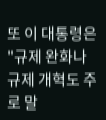또 이 대통령은 "규제 완화나 규제 개혁도 주로 말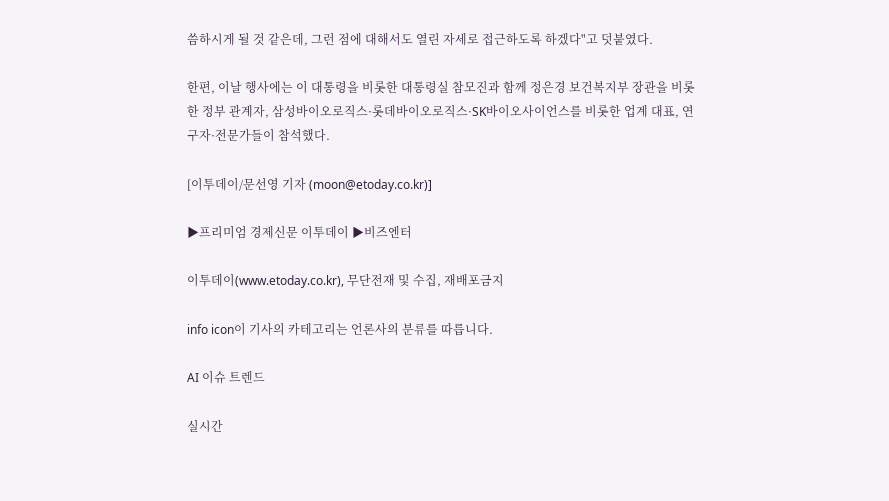씀하시게 될 것 같은데, 그런 점에 대해서도 열린 자세로 접근하도록 하겠다"고 덧붙였다.

한편, 이날 행사에는 이 대통령을 비롯한 대통령실 참모진과 함께 정은경 보건복지부 장관을 비롯한 정부 관계자, 삼성바이오로직스·롯데바이오로직스·SK바이오사이언스를 비롯한 업계 대표, 연구자·전문가들이 참석했다.

[이투데이/문선영 기자 (moon@etoday.co.kr)]

▶프리미엄 경제신문 이투데이 ▶비즈엔터

이투데이(www.etoday.co.kr), 무단전재 및 수집, 재배포금지

info icon이 기사의 카테고리는 언론사의 분류를 따릅니다.

AI 이슈 트렌드

실시간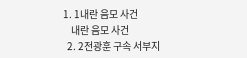1. 1내란 음모 사건
    내란 음모 사건
  2. 2전광훈 구속 서부지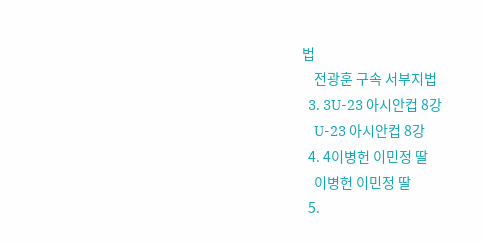법
    전광훈 구속 서부지법
  3. 3U-23 아시안컵 8강
    U-23 아시안컵 8강
  4. 4이병헌 이민정 딸
    이병헌 이민정 딸
  5.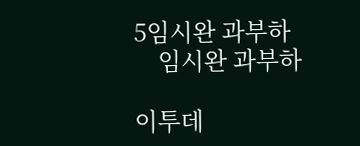5임시완 과부하
    임시완 과부하

이투데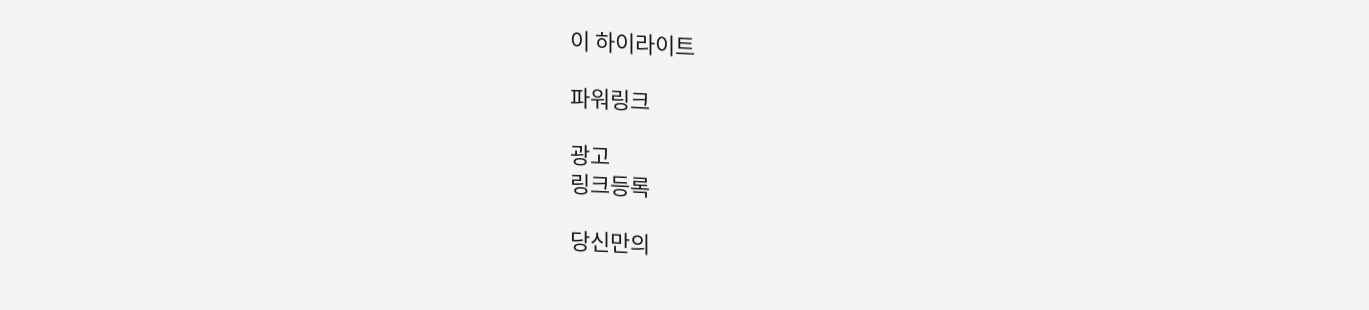이 하이라이트

파워링크

광고
링크등록

당신만의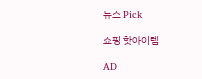뉴스 Pick

쇼핑 핫아이템

AD